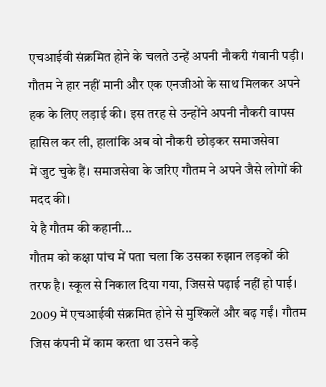एचआईवी संक्रमित होने के चलते उन्हें अपनी नौकरी गंवानी पड़ी। गौतम ने हार नहीं मानी और एक एनजीओ के साथ मिलकर अपने हक के लिए लड़ाई की। इस तरह से उन्होंने अपनी नौकरी वापस हासिल कर ली, हालांकि अब वो नौकरी छोड़कर समाजसेवा
में जुट चुके हैं। समाजसेवा के जरिए गौतम ने अपने जैसे लोगों की
मदद की।
ये है गौतम की कहानी...
गौतम को कक्षा पांच में पता चला कि उसका रुझान लड़कों की तरफ है। स्कूल से निकाल दिया गया, जिससे पढ़ाई नहीं हो पाई। 2009 में एचआईवी संक्रमित होने से मुश्किलें और बढ़ गईं। गौतम जिस कंपनी में काम करता था उसने कड़े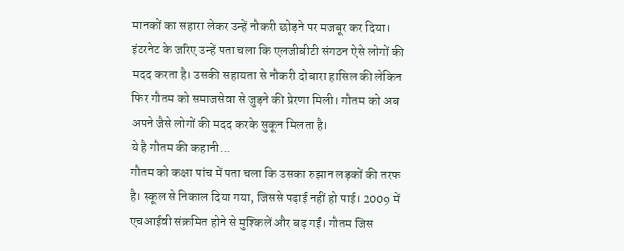मानकों का सहारा लेकर उन्हें नौकरी छोड़ने पर मजबूर कर दिया। इंटरनेट के जरिए उन्हें पता चला कि एलजीबीटी संगठन ऐसे लोगों की मदद करता है। उसकी सहायता से नौकरी दोबारा हासिल की लेकिन फिर गौतम को समाजसेवा से जुड़ने की प्रेरणा मिली। गौतम को अब अपने जैसे लोगों की मदद करके सुकून मिलता है।
ये है गौतम की कहानी...
गौतम को कक्षा पांच में पता चला कि उसका रुझान लड़कों की तरफ है। स्कूल से निकाल दिया गया, जिससे पढ़ाई नहीं हो पाई। 2009 में एचआईवी संक्रमित होने से मुश्किलें और बढ़ गईं। गौतम जिस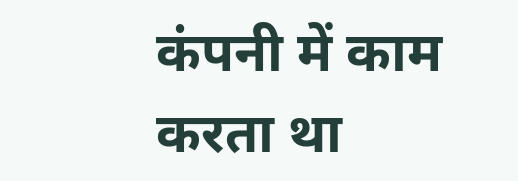कंपनी में काम करता था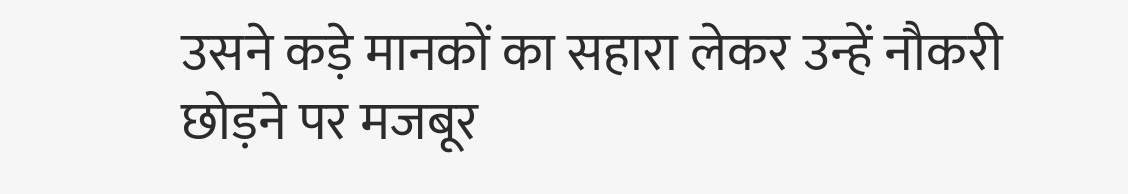उसने कड़े मानकों का सहारा लेकर उन्हें नौकरी छोड़ने पर मजबूर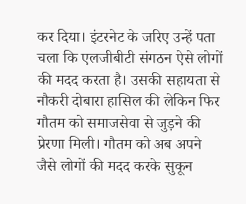कर दिया। इंटरनेट के जरिए उन्हें पता चला कि एलजीबीटी संगठन ऐसे लोगों की मदद करता है। उसकी सहायता से नौकरी दोबारा हासिल की लेकिन फिर गौतम को समाजसेवा से जुड़ने की प्रेरणा मिली। गौतम को अब अपने जैसे लोगों की मदद करके सुकून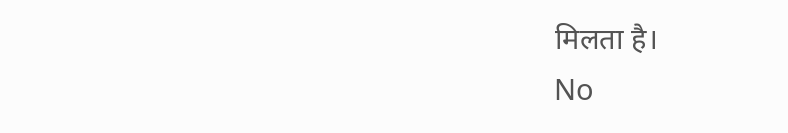मिलता है।
No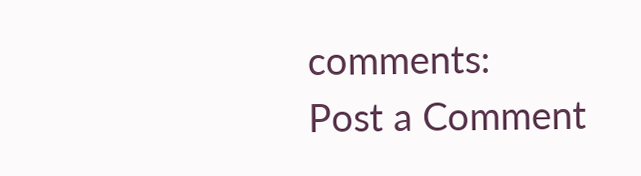comments:
Post a Comment